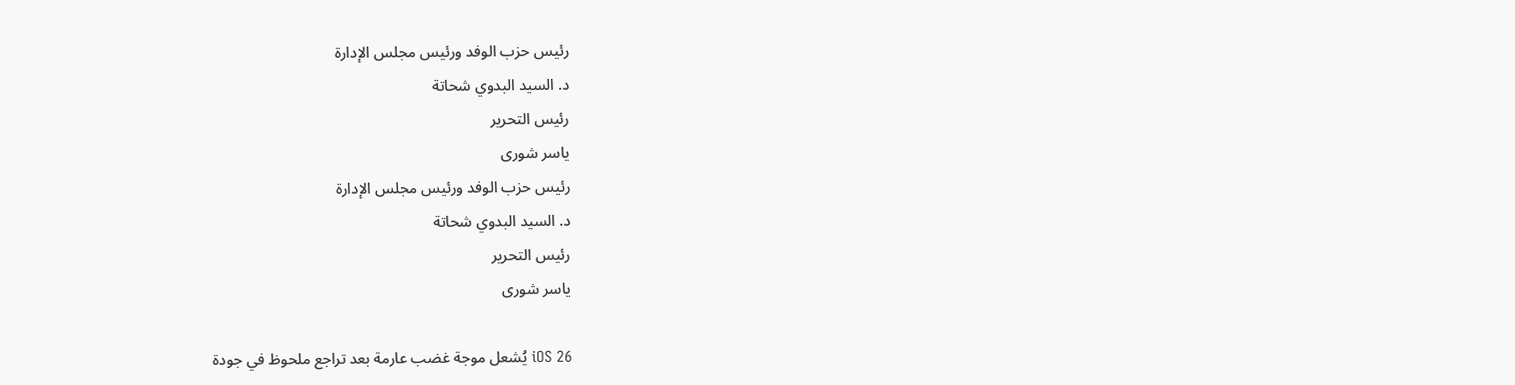رئيس حزب الوفد ورئيس مجلس الإدارة
د. السيد البدوي شحاتة
رئيس التحرير
ياسر شورى
رئيس حزب الوفد ورئيس مجلس الإدارة
د. السيد البدوي شحاتة
رئيس التحرير
ياسر شورى

iOS 26 يُشعل موجة غضب عارمة بعد تراجع ملحوظ في جودة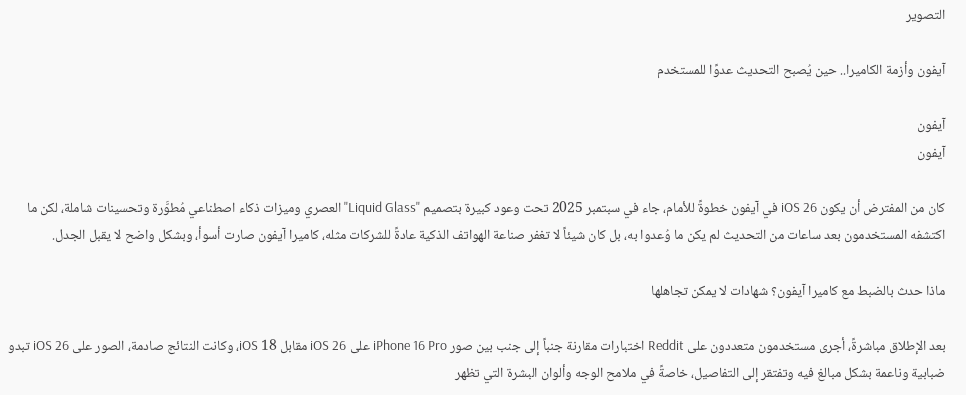التصوير

آيفون وأزمة الكاميرا.. حين يُصبح التحديث عدوًا للمستخدم

آيفون
آيفون

كان من المفترض أن يكون iOS 26 في آيفون خطوةً للأمام، جاء في سبتمبر 2025 تحت وعود كبيرة بتصميم "Liquid Glass" العصري وميزات ذكاء اصطناعي مُطوَّرة وتحسينات شاملة، لكن ما اكتشفه المستخدمون بعد ساعات من التحديث لم يكن ما وُعدوا به، بل كان شيئاً لا تغفر صناعة الهواتف الذكية عادةً للشركات مثله، كاميرا آيفون صارت أسوأ، وبشكل واضح لا يقبل الجدل.

ماذا حدث بالضبط مع كاميرا آيفون؟ شهادات لا يمكن تجاهلها

بعد الإطلاق مباشرةً، أجرى مستخدمون متعددون على Reddit اختبارات مقارنة جنباً إلى جنب بين صور iPhone 16 Pro على iOS 26 مقابل iOS 18، وكانت النتائج صادمة، الصور على iOS 26 تبدو ضبابية وناعمة بشكل مبالغ فيه وتفتقر إلى التفاصيل، خاصةً في ملامح الوجه وألوان البشرة التي تظهر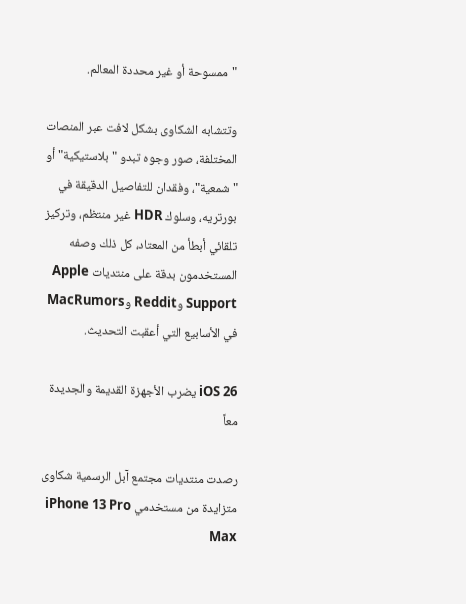"ممسوحة أو غير محددة المعالم.

وتتشابه الشكاوى بشكل لافت عبر المنصات المختلفة، صور وجوه تبدو "بلاستيكية" أو "شمعية"، وفقدان للتفاصيل الدقيقة في بورتريه، وسلوك HDR غير منتظم، وتركيز تلقائي أبطأ من المعتاد، كل ذلك وصفه المستخدمون بدقة على منتديات Apple Support وReddit وMacRumors في الأسابيع التي أعقبت التحديث.

iOS 26 يضرب الأجهزة القديمة والجديدة معاً

رصدت منتديات مجتمع آبل الرسمية شكاوى متزايدة من مستخدمي iPhone 13 Pro Max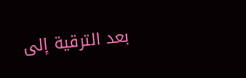بعد الترقية إلى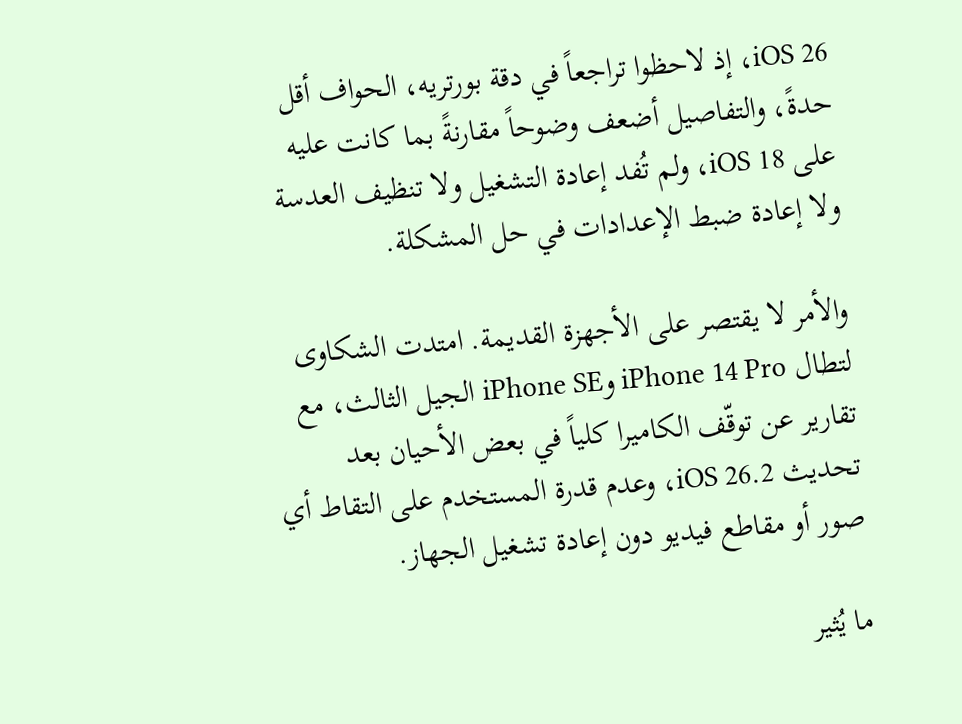iOS 26، إذ لاحظوا تراجعاً في دقة بورتريه، الحواف أقل حدةً، والتفاصيل أضعف وضوحاً مقارنةً بما كانت عليه على iOS 18، ولم تُفد إعادة التشغيل ولا تنظيف العدسة ولا إعادة ضبط الإعدادات في حل المشكلة.

والأمر لا يقتصر على الأجهزة القديمة. امتدت الشكاوى لتطال iPhone 14 Pro وiPhone SE الجيل الثالث، مع تقارير عن توقّف الكاميرا كلياً في بعض الأحيان بعد تحديث iOS 26.2، وعدم قدرة المستخدم على التقاط أي صور أو مقاطع فيديو دون إعادة تشغيل الجهاز.

ما يُثير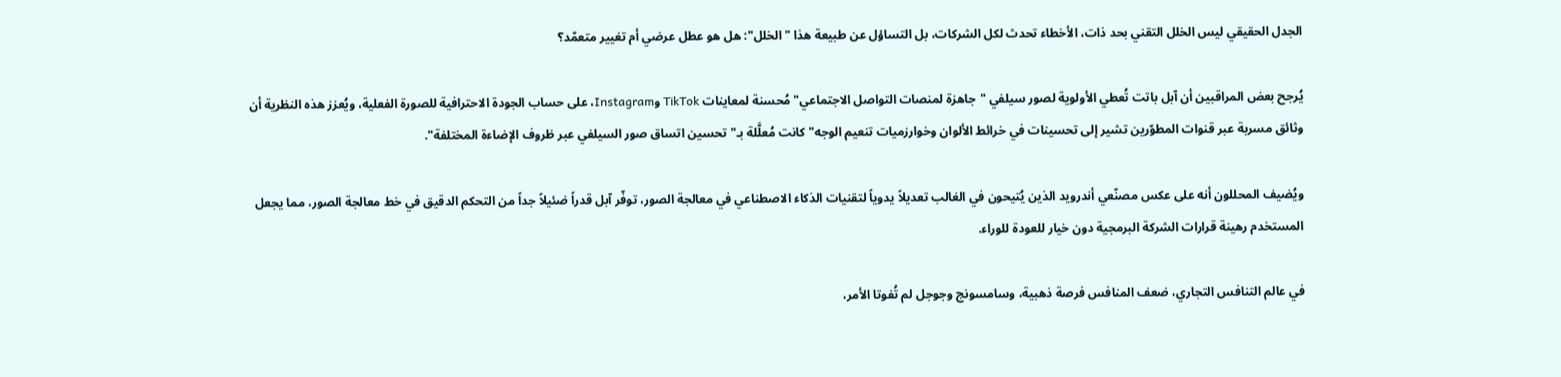الجدل الحقيقي ليس الخلل التقني بحد ذات، الأخطاء تحدث لكل الشركات، بل التساؤل عن طبيعة هذا "الخلل": هل هو عطل عرضي أم تغيير متعمّد؟

يُرجح بعض المراقبين أن آبل باتت تُعطي الأولوية لصور سيلفي "جاهزة لمنصات التواصل الاجتماعي" مُحسنة لمعاينات TikTok وInstagram، على حساب الجودة الاحترافية للصورة الفعلية، ويُعزز هذه النظرية أن وثائق مسربة عبر قنوات المطوّرين تشير إلى تحسينات في خرائط الألوان وخوارزميات تنعيم الوجه" كانت مُعلَّلة بـ"تحسين اتساق صور السيلفي عبر ظروف الإضاءة المختلفة".

ويُضيف المحللون أنه على عكس مصنّعي أندرويد الذين يُتيحون في الغالب تعديلاً يدوياً لتقنيات الذكاء الاصطناعي في معالجة الصور، توفّر آبل قدراً ضئيلاً جداً من التحكم الدقيق في خط معالجة الصور، مما يجعل المستخدم رهينة قرارات الشركة البرمجية دون خيار للعودة للوراء.

في عالم التنافس التجاري، ضعف المنافس فرصة ذهبية، وسامسونج وجوجل لم تُفوتا الأمر،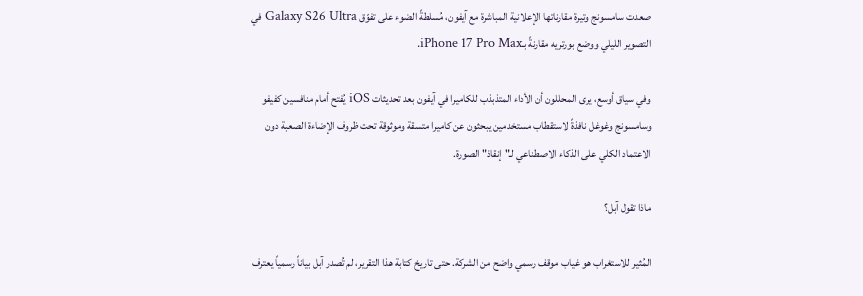صعدت سامسونج وتيرة مقارناتها الإعلانية المباشرة مع آيفون، مُسلطةً الضوء على تفوّق Galaxy S26 Ultra في التصوير الليلي ووضع بورتريه مقارنةً بـiPhone 17 Pro Max.

وفي سياق أوسع، يرى المحللون أن الأداء المتذبذب للكاميرا في آيفون بعد تحديثات iOS يُفتح أمام منافسين كفيفو وسامسونج وغوغل نافذةً لاستقطاب مستخدمين يبحثون عن كاميرا متسقة وموثوقة تحت ظروف الإضاءة الصعبة دون الاعتماد الكلي على الذكاء الاصطناعي لـ"إنقاذ" الصورة.

ماذا تقول آبل؟

المُثير للاستغراب هو غياب موقف رسمي واضح من الشركة. حتى تاريخ كتابة هذا التقرير، لم تُصدر آبل بياناً رسمياً يعترف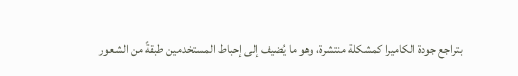بتراجع جودة الكاميرا كمشكلة منتشرة، وهو ما يُضيف إلى إحباط المستخدمين طبقةً من الشعور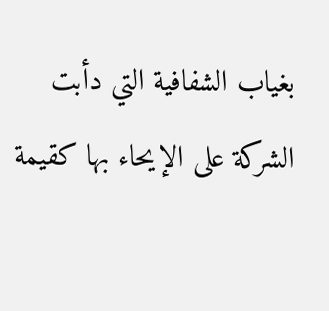بغياب الشفافية التي دأبت الشركة على الإيحاء بها كقيمة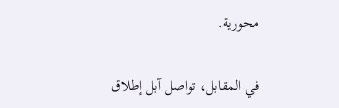محورية.

في المقابل، تواصل آبل إطلاق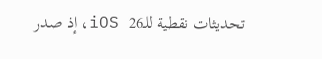تحديثات نقطية للـiOS 26، إذ صدر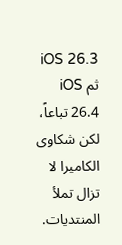iOS 26.3 ثم iOS 26.4 تباعاً، لكن شكاوى الكاميرا لا تزال تملأ المنتديات.